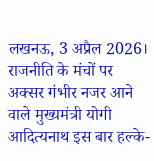लखनऊ, 3 अप्रैल 2026। राजनीति के मंचों पर अक्सर गंभीर नजर आने वाले मुख्यमंत्री योगी आदित्यनाथ इस बार हल्के-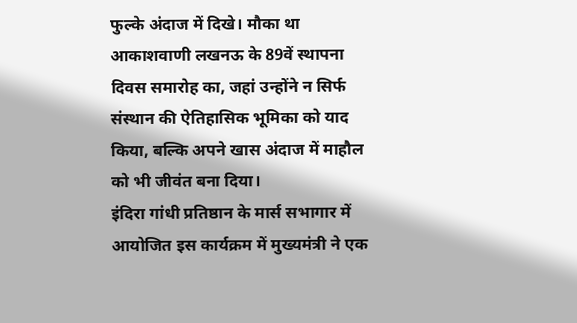फुल्के अंदाज में दिखे। मौका था आकाशवाणी लखनऊ के 89वें स्थापना दिवस समारोह का, जहां उन्होंने न सिर्फ संस्थान की ऐतिहासिक भूमिका को याद किया, बल्कि अपने खास अंदाज में माहौल को भी जीवंत बना दिया।
इंदिरा गांधी प्रतिष्ठान के मार्स सभागार में आयोजित इस कार्यक्रम में मुख्यमंत्री ने एक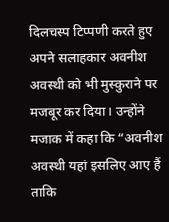दिलचस्प टिप्पणी करते हुए अपने सलाहकार अवनीश अवस्थी को भी मुस्कुराने पर मजबूर कर दिया। उन्होंने मजाक में कहा कि “अवनीश अवस्थी यहां इसलिए आए हैं ताकि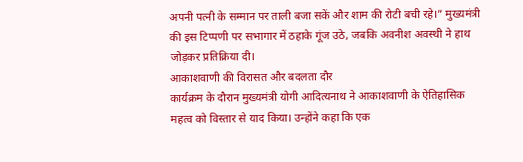अपनी पत्नी के सम्मान पर ताली बजा सकें और शाम की रोटी बची रहे।” मुख्यमंत्री की इस टिप्पणी पर सभागार में ठहाके गूंज उठे, जबकि अवनीश अवस्थी ने हाथ जोड़कर प्रतिक्रिया दी।
आकाशवाणी की विरासत और बदलता दौर
कार्यक्रम के दौरान मुख्यमंत्री योगी आदित्यनाथ ने आकाशवाणी के ऐतिहासिक महत्व को विस्तार से याद किया। उन्होंने कहा कि एक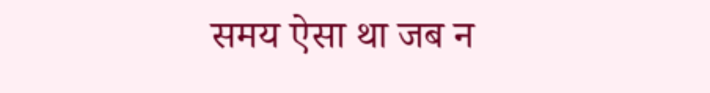समय ऐसा था जब न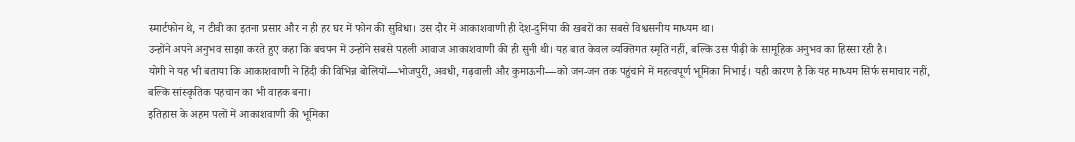स्मार्टफोन थे, न टीवी का इतना प्रसार और न ही हर घर में फोन की सुविधा। उस दौर में आकाशवाणी ही देश-दुनिया की खबरों का सबसे विश्वसनीय माध्यम था।
उन्होंने अपने अनुभव साझा करते हुए कहा कि बचपन में उन्होंने सबसे पहली आवाज आकाशवाणी की ही सुनी थी। यह बात केवल व्यक्तिगत स्मृति नहीं, बल्कि उस पीढ़ी के सामूहिक अनुभव का हिस्सा रही है।
योगी ने यह भी बताया कि आकाशवाणी ने हिंदी की विभिन्न बोलियों—भोजपुरी, अवधी, गढ़वाली और कुमाऊनी—को जन-जन तक पहुंचाने में महत्वपूर्ण भूमिका निभाई। यही कारण है कि यह माध्यम सिर्फ समाचार नहीं, बल्कि सांस्कृतिक पहचान का भी वाहक बना।
इतिहास के अहम पलों में आकाशवाणी की भूमिका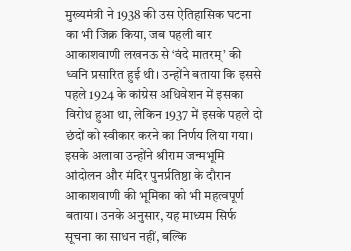मुख्यमंत्री ने 1938 की उस ऐतिहासिक घटना का भी जिक्र किया, जब पहली बार आकाशवाणी लखनऊ से ‘वंदे मातरम्’ की ध्वनि प्रसारित हुई थी। उन्होंने बताया कि इससे पहले 1924 के कांग्रेस अधिवेशन में इसका विरोध हुआ था, लेकिन 1937 में इसके पहले दो छंदों को स्वीकार करने का निर्णय लिया गया।
इसके अलावा उन्होंने श्रीराम जन्मभूमि आंदोलन और मंदिर पुनर्प्रतिष्ठा के दौरान आकाशवाणी की भूमिका को भी महत्वपूर्ण बताया। उनके अनुसार, यह माध्यम सिर्फ सूचना का साधन नहीं, बल्कि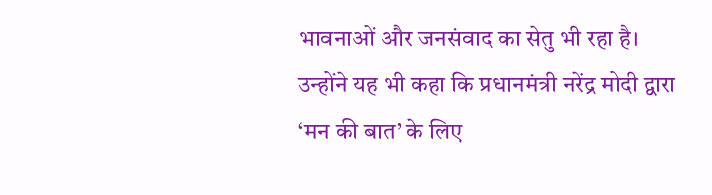भावनाओं और जनसंवाद का सेतु भी रहा है।
उन्होंने यह भी कहा कि प्रधानमंत्री नरेंद्र मोदी द्वारा ‘मन की बात’ के लिए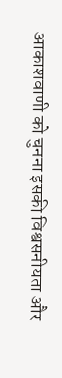आकाशवाणी को चुनना इसकी विश्वसनीयता और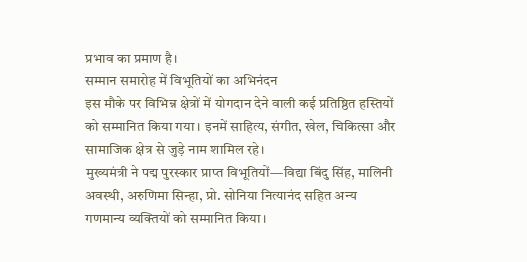प्रभाव का प्रमाण है।
सम्मान समारोह में विभूतियों का अभिनंदन
इस मौके पर विभिन्न क्षेत्रों में योगदान देने वाली कई प्रतिष्ठित हस्तियों को सम्मानित किया गया। इनमें साहित्य, संगीत, खेल, चिकित्सा और सामाजिक क्षेत्र से जुड़े नाम शामिल रहे।
मुख्यमंत्री ने पद्म पुरस्कार प्राप्त विभूतियों—विद्या बिंदु सिंह, मालिनी अवस्थी, अरुणिमा सिन्हा, प्रो. सोनिया नित्यानंद सहित अन्य गणमान्य व्यक्तियों को सम्मानित किया।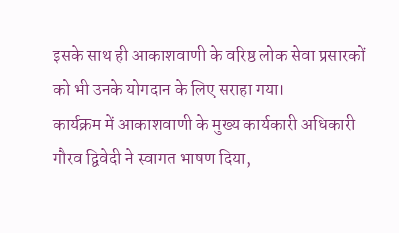इसके साथ ही आकाशवाणी के वरिष्ठ लोक सेवा प्रसारकों को भी उनके योगदान के लिए सराहा गया।
कार्यक्रम में आकाशवाणी के मुख्य कार्यकारी अधिकारी गौरव द्विवेदी ने स्वागत भाषण दिया,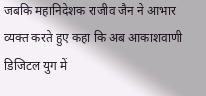जबकि महानिदेशक राजीव जैन ने आभार व्यक्त करते हुए कहा कि अब आकाशवाणी डिजिटल युग में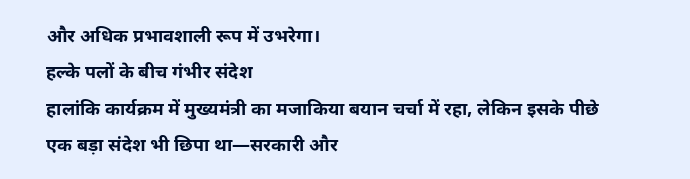और अधिक प्रभावशाली रूप में उभरेगा।
हल्के पलों के बीच गंभीर संदेश
हालांकि कार्यक्रम में मुख्यमंत्री का मजाकिया बयान चर्चा में रहा, लेकिन इसके पीछे एक बड़ा संदेश भी छिपा था—सरकारी और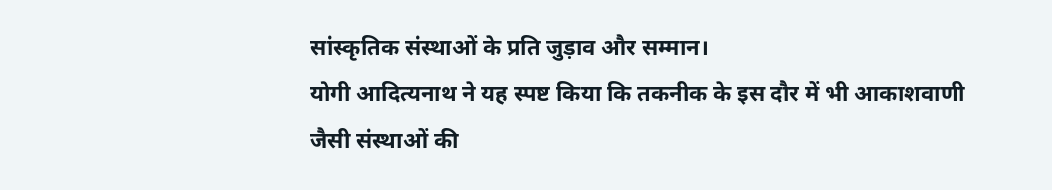सांस्कृतिक संस्थाओं के प्रति जुड़ाव और सम्मान।
योगी आदित्यनाथ ने यह स्पष्ट किया कि तकनीक के इस दौर में भी आकाशवाणी जैसी संस्थाओं की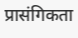प्रासंगिकता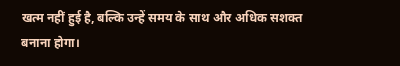खत्म नहीं हुई है, बल्कि उन्हें समय के साथ और अधिक सशक्त बनाना होगा।